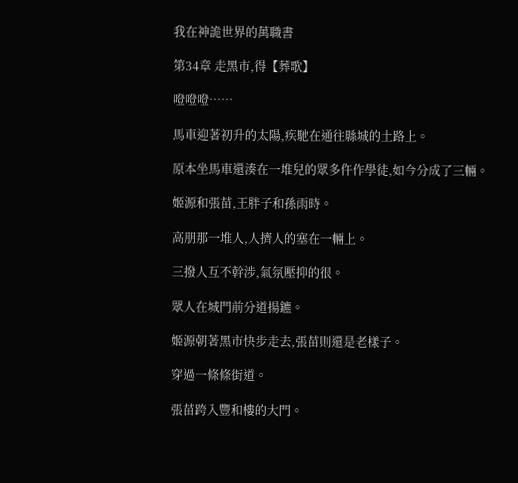我在神詭世界的萬職書

第34章 走黑市,得【葬歌】

噔噔噔……

馬車迎著初升的太陽,疾馳在通往縣城的土路上。

原本坐馬車還湊在一堆兒的眾多仵作學徒,如今分成了三輛。

姬源和張苗,王胖子和孫雨時。

高朋那一堆人,人擠人的塞在一輛上。

三撥人互不幹涉,氣氛壓抑的很。

眾人在城門前分道揚鑣。

姬源朝著黑市快步走去,張苗則還是老樣子。

穿過一條條街道。

張苗跨入豐和樓的大門。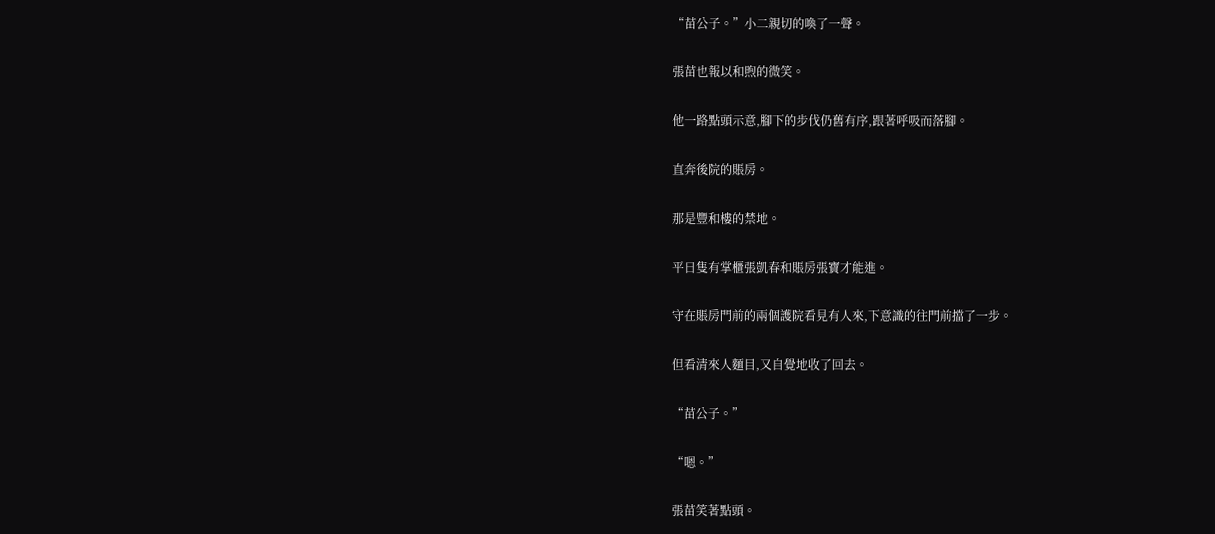“苗公子。”小二親切的喚了一聲。

張苗也報以和煦的微笑。

他一路點頭示意,腳下的步伐仍舊有序,跟著呼吸而落腳。

直奔後院的賬房。

那是豐和樓的禁地。

平日隻有掌櫃張凱春和賬房張寶才能進。

守在賬房門前的兩個護院看見有人來,下意識的往門前擋了一步。

但看清來人麵目,又自覺地收了回去。

“苗公子。”

“嗯。”

張苗笑著點頭。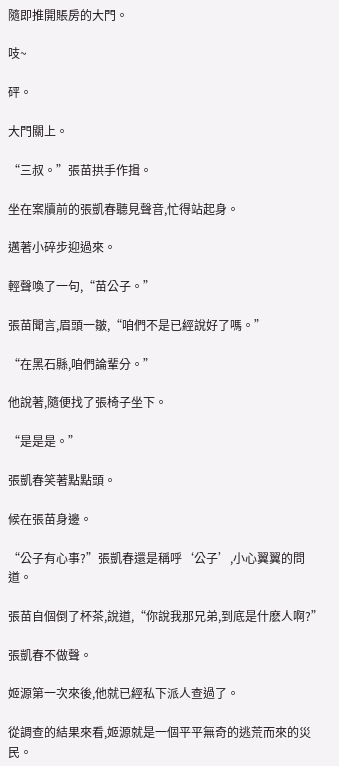隨即推開賬房的大門。

吱~

砰。

大門關上。

“三叔。”張苗拱手作揖。

坐在案牘前的張凱春聽見聲音,忙得站起身。

邁著小碎步迎過來。

輕聲喚了一句,“苗公子。”

張苗聞言,眉頭一皺,“咱們不是已經說好了嗎。”

“在黑石縣,咱們論輩分。”

他說著,隨便找了張椅子坐下。

“是是是。”

張凱春笑著點點頭。

候在張苗身邊。

“公子有心事?”張凱春還是稱呼‘公子’,小心翼翼的問道。

張苗自個倒了杯茶,說道,“你說我那兄弟,到底是什麽人啊?”

張凱春不做聲。

姬源第一次來後,他就已經私下派人查過了。

從調查的結果來看,姬源就是一個平平無奇的逃荒而來的災民。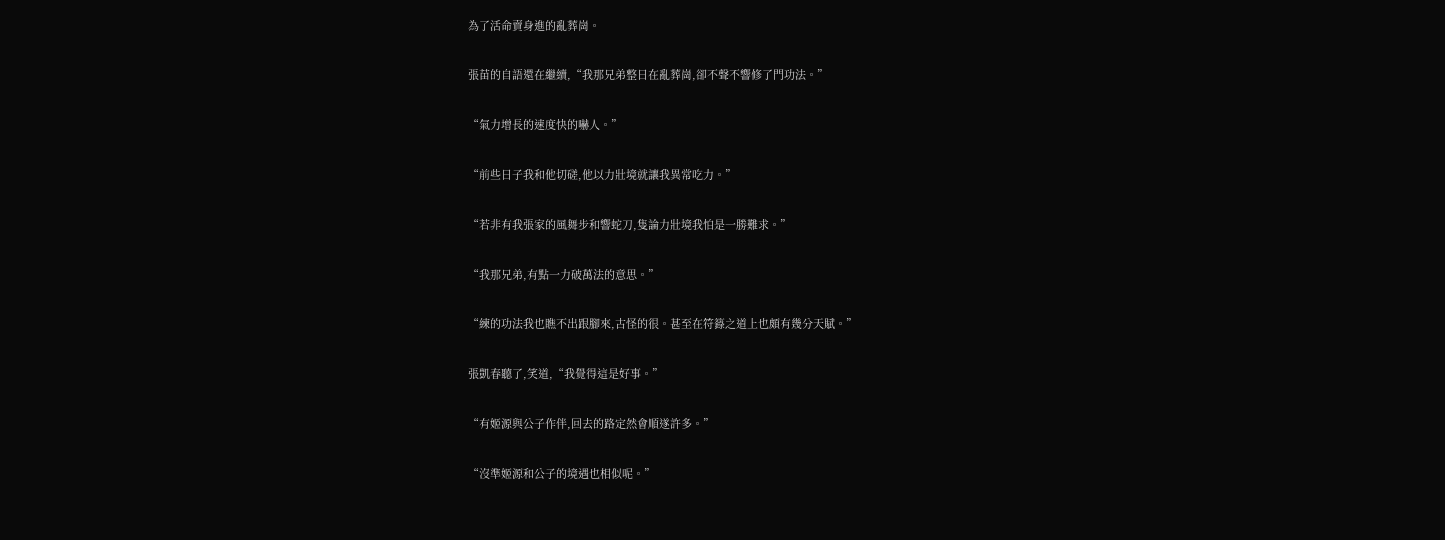為了活命賣身進的亂葬崗。

張苗的自語還在繼續,“我那兄弟整日在亂葬崗,卻不聲不響修了門功法。”

“氣力增長的速度快的嚇人。”

“前些日子我和他切磋,他以力壯境就讓我異常吃力。”

“若非有我張家的風舞步和響蛇刀,隻論力壯境我怕是一勝難求。”

“我那兄弟,有點一力破萬法的意思。”

“練的功法我也瞧不出跟腳來,古怪的很。甚至在符籙之道上也頗有幾分天賦。”

張凱春聽了,笑道,“我覺得這是好事。”

“有姬源與公子作伴,回去的路定然會順遂許多。”

“沒準姬源和公子的境遇也相似呢。”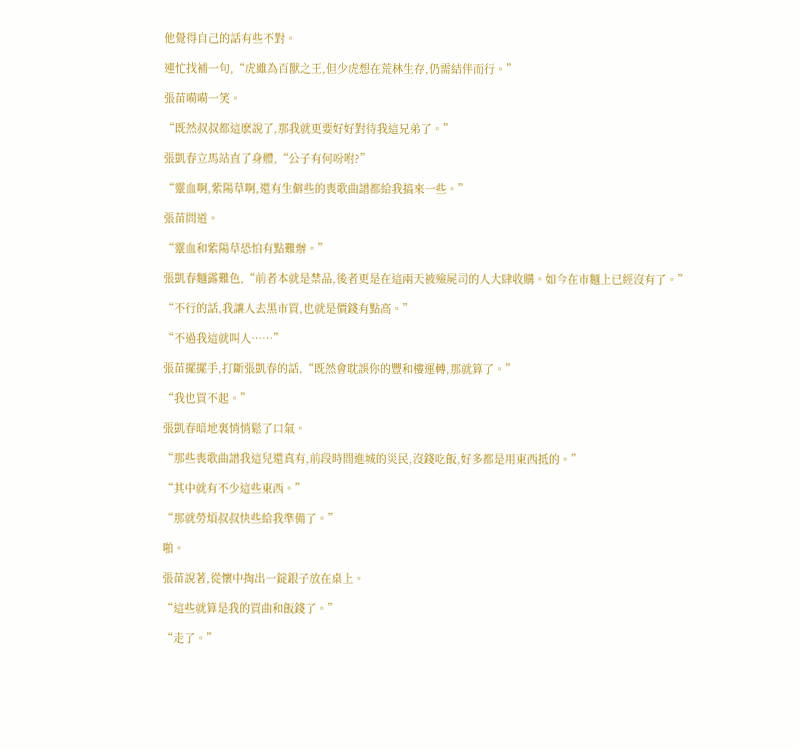他覺得自己的話有些不對。

連忙找補一句,“虎雖為百獸之王,但少虎想在荒林生存,仍需結伴而行。”

張苗嗬嗬一笑。

“既然叔叔都這麽說了,那我就更要好好對待我這兄弟了。”

張凱春立馬站直了身體,“公子有何吩咐?”

“靈血啊,紫陽草啊,還有生僻些的喪歌曲譜都給我搞來一些。”

張苗問道。

“靈血和紫陽草恐怕有點難辦。”

張凱春麵露難色,“前者本就是禁品,後者更是在這兩天被殮屍司的人大肆收購。如今在市麵上已經沒有了。”

“不行的話,我讓人去黑市買,也就是價錢有點高。”

“不過我這就叫人……”

張苗擺擺手,打斷張凱春的話,“既然會耽誤你的豐和樓運轉,那就算了。”

“我也買不起。”

張凱春暗地裏悄悄鬆了口氣。

“那些喪歌曲譜我這兒還真有,前段時間進城的災民,沒錢吃飯,好多都是用東西抵的。”

“其中就有不少這些東西。”

“那就勞煩叔叔快些給我準備了。”

啪。

張苗說著,從懷中掏出一錠銀子放在桌上。

“這些就算是我的買曲和飯錢了。”

“走了。”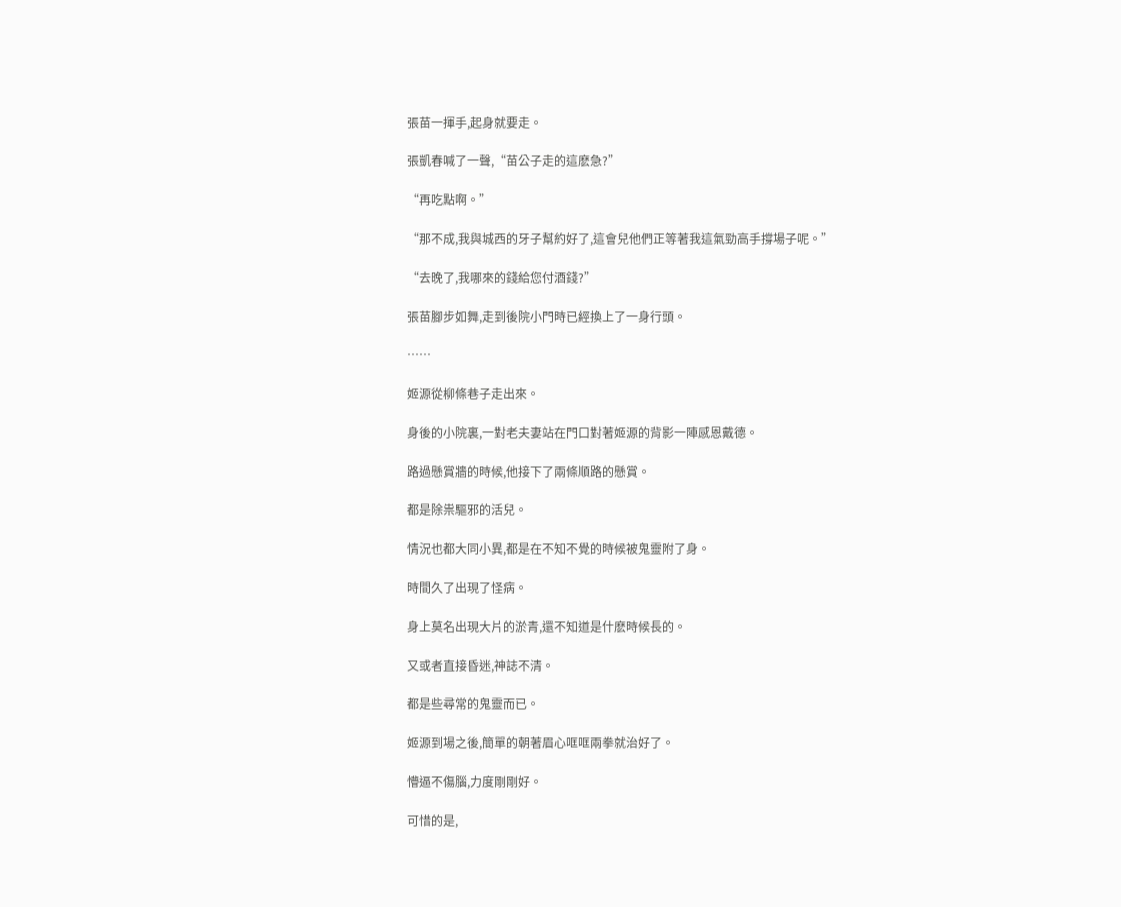張苗一揮手,起身就要走。

張凱春喊了一聲,“苗公子走的這麽急?”

“再吃點啊。”

“那不成,我與城西的牙子幫約好了,這會兒他們正等著我這氣勁高手撐場子呢。”

“去晚了,我哪來的錢給您付酒錢?”

張苗腳步如舞,走到後院小門時已經換上了一身行頭。

……

姬源從柳條巷子走出來。

身後的小院裏,一對老夫妻站在門口對著姬源的背影一陣感恩戴德。

路過懸賞牆的時候,他接下了兩條順路的懸賞。

都是除祟驅邪的活兒。

情況也都大同小異,都是在不知不覺的時候被鬼靈附了身。

時間久了出現了怪病。

身上莫名出現大片的淤青,還不知道是什麽時候長的。

又或者直接昏迷,神誌不清。

都是些尋常的鬼靈而已。

姬源到場之後,簡單的朝著眉心哐哐兩拳就治好了。

懵逼不傷腦,力度剛剛好。

可惜的是,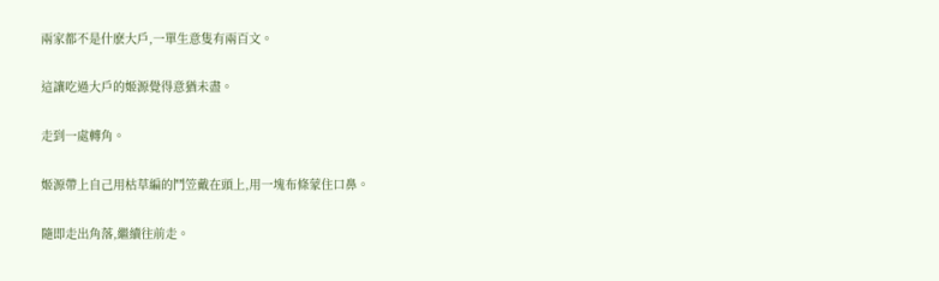兩家都不是什麽大戶,一單生意隻有兩百文。

這讓吃過大戶的姬源覺得意猶未盡。

走到一處轉角。

姬源帶上自己用枯草編的鬥笠戴在頭上,用一塊布條蒙住口鼻。

隨即走出角落,繼續往前走。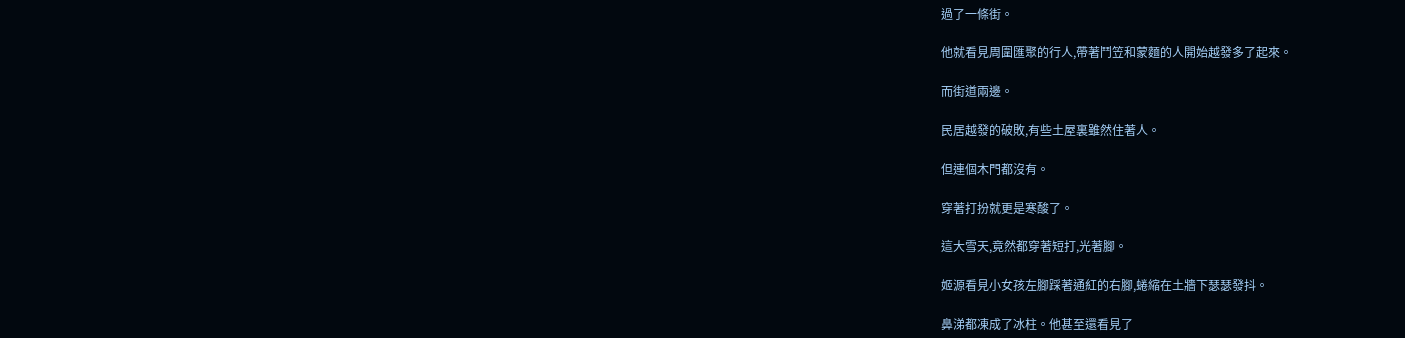過了一條街。

他就看見周圍匯聚的行人,帶著鬥笠和蒙麵的人開始越發多了起來。

而街道兩邊。

民居越發的破敗,有些土屋裏雖然住著人。

但連個木門都沒有。

穿著打扮就更是寒酸了。

這大雪天,竟然都穿著短打,光著腳。

姬源看見小女孩左腳踩著通紅的右腳,蜷縮在土牆下瑟瑟發抖。

鼻涕都凍成了冰柱。他甚至還看見了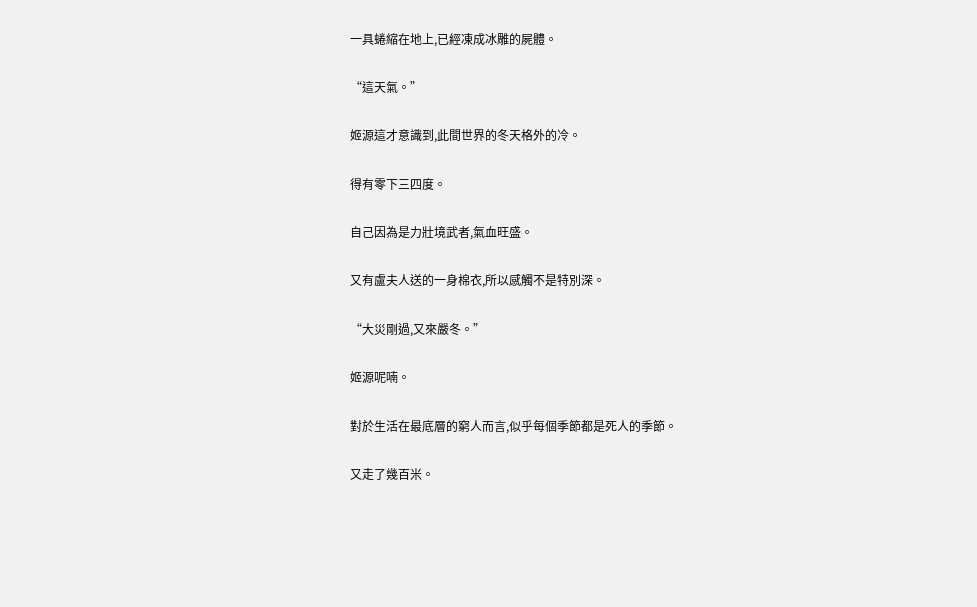一具蜷縮在地上,已經凍成冰雕的屍體。

“這天氣。”

姬源這才意識到,此間世界的冬天格外的冷。

得有零下三四度。

自己因為是力壯境武者,氣血旺盛。

又有盧夫人送的一身棉衣,所以感觸不是特別深。

“大災剛過,又來嚴冬。”

姬源呢喃。

對於生活在最底層的窮人而言,似乎每個季節都是死人的季節。

又走了幾百米。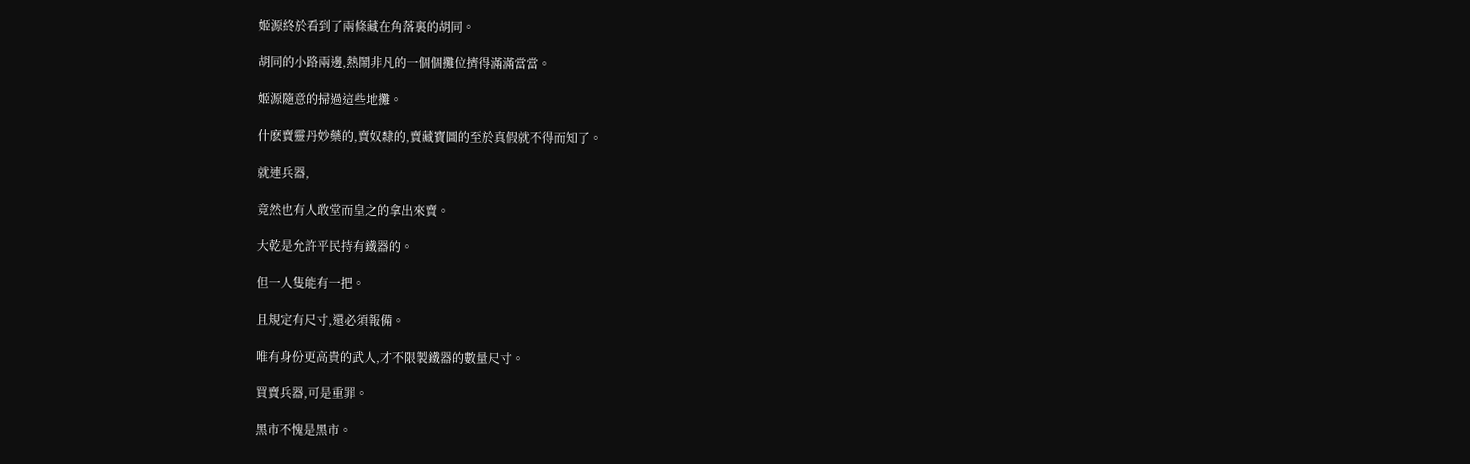姬源終於看到了兩條藏在角落裏的胡同。

胡同的小路兩邊,熱鬧非凡的一個個攤位擠得滿滿當當。

姬源隨意的掃過這些地攤。

什麽賣靈丹妙藥的,賣奴隸的,賣藏寶圖的至於真假就不得而知了。

就連兵器,

竟然也有人敢堂而皇之的拿出來賣。

大乾是允許平民持有鐵器的。

但一人隻能有一把。

且規定有尺寸,還必須報備。

唯有身份更高貴的武人,才不限製鐵器的數量尺寸。

買賣兵器,可是重罪。

黑市不愧是黑市。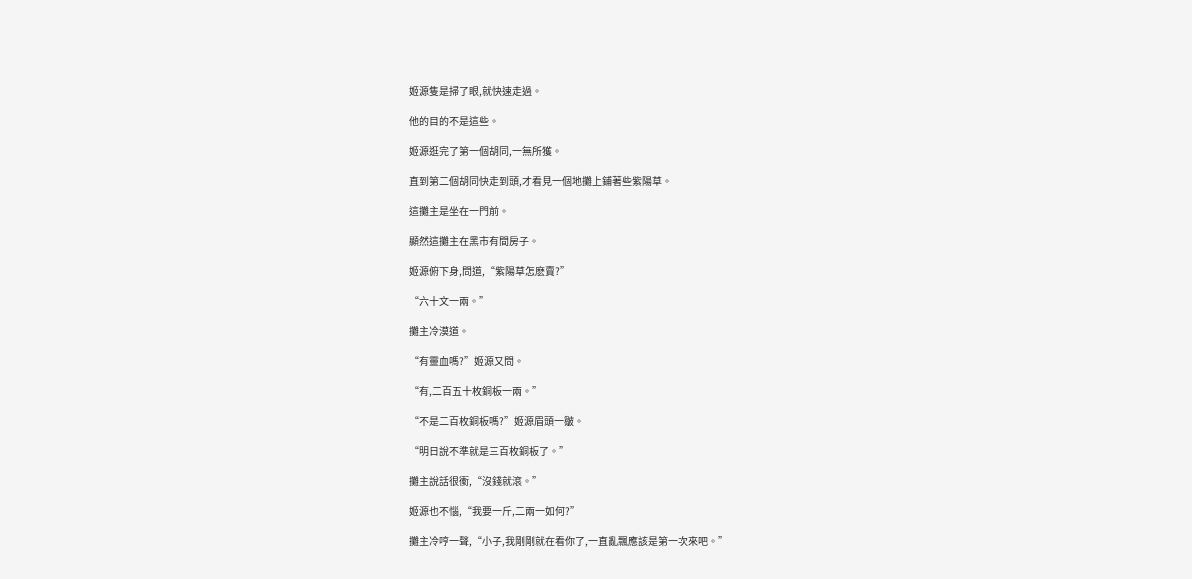姬源隻是掃了眼,就快速走過。

他的目的不是這些。

姬源逛完了第一個胡同,一無所獲。

直到第二個胡同快走到頭,才看見一個地攤上鋪著些紫陽草。

這攤主是坐在一門前。

顯然這攤主在黑市有間房子。

姬源俯下身,問道,“紫陽草怎麽賣?”

“六十文一兩。”

攤主冷漠道。

“有靈血嗎?”姬源又問。

“有,二百五十枚銅板一兩。”

“不是二百枚銅板嗎?”姬源眉頭一皺。

“明日說不準就是三百枚銅板了。”

攤主說話很衝,“沒錢就滾。”

姬源也不惱,“我要一斤,二兩一如何?”

攤主冷哼一聲,“小子,我剛剛就在看你了,一直亂飄應該是第一次來吧。”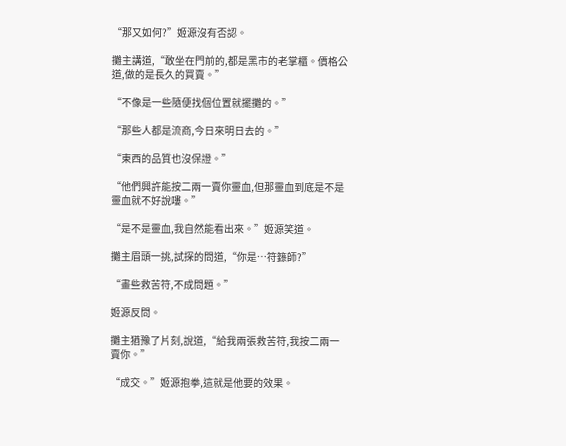“那又如何?”姬源沒有否認。

攤主講道,“敢坐在門前的,都是黑市的老掌櫃。價格公道,做的是長久的買賣。”

“不像是一些隨便找個位置就擺攤的。”

“那些人都是流商,今日來明日去的。”

“東西的品質也沒保證。”

“他們興許能按二兩一賣你靈血,但那靈血到底是不是靈血就不好說嘍。”

“是不是靈血,我自然能看出來。”姬源笑道。

攤主眉頭一挑,試探的問道,“你是…符籙師?”

“畫些救苦符,不成問題。”

姬源反問。

攤主猶豫了片刻,說道,“給我兩張救苦符,我按二兩一賣你。”

“成交。”姬源抱拳,這就是他要的效果。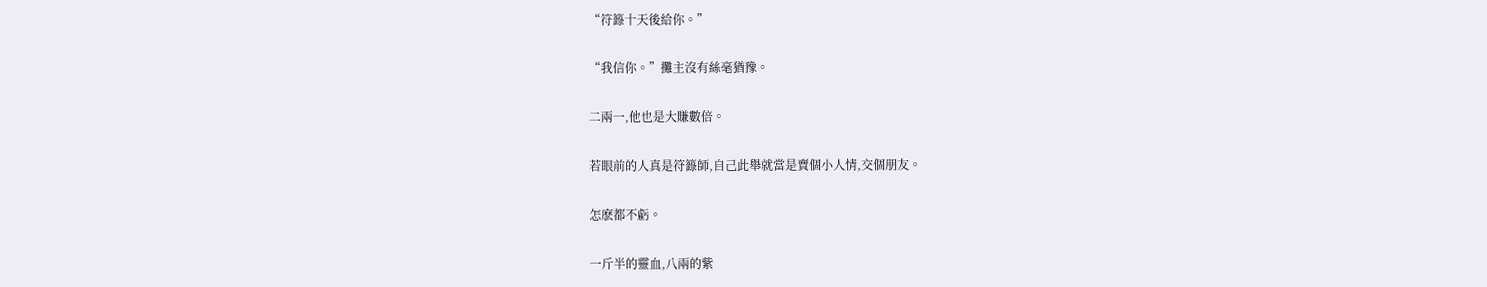“符籙十天後給你。”

“我信你。”攤主沒有絲毫猶豫。

二兩一,他也是大賺數倍。

若眼前的人真是符籙師,自己此舉就當是賣個小人情,交個朋友。

怎麽都不虧。

一斤半的靈血,八兩的紫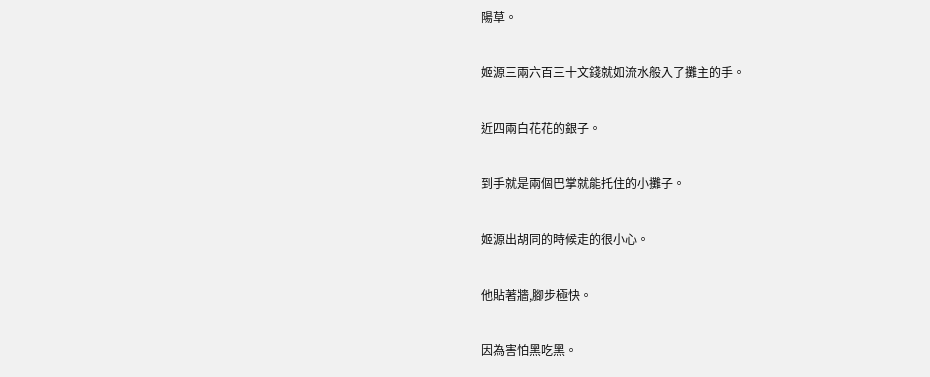陽草。

姬源三兩六百三十文錢就如流水般入了攤主的手。

近四兩白花花的銀子。

到手就是兩個巴掌就能托住的小攤子。

姬源出胡同的時候走的很小心。

他貼著牆,腳步極快。

因為害怕黑吃黑。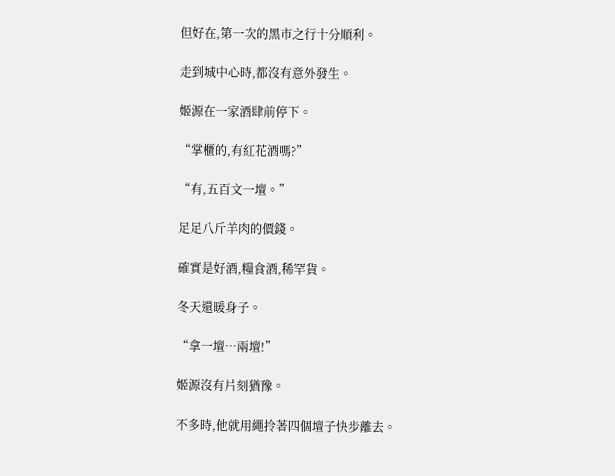但好在,第一次的黑市之行十分順利。

走到城中心時,都沒有意外發生。

姬源在一家酒肆前停下。

“掌櫃的,有紅花酒嗎?”

“有,五百文一壇。”

足足八斤羊肉的價錢。

確實是好酒,糧食酒,稀罕貨。

冬天還暖身子。

“拿一壇…兩壇!”

姬源沒有片刻猶豫。

不多時,他就用繩拎著四個壇子快步離去。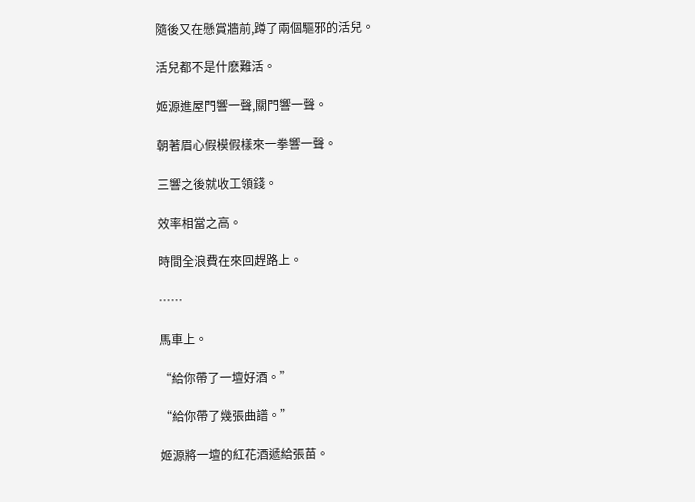隨後又在懸賞牆前,蹲了兩個驅邪的活兒。

活兒都不是什麽難活。

姬源進屋門響一聲,關門響一聲。

朝著眉心假模假樣來一拳響一聲。

三響之後就收工領錢。

效率相當之高。

時間全浪費在來回趕路上。

……

馬車上。

“給你帶了一壇好酒。”

“給你帶了幾張曲譜。”

姬源將一壇的紅花酒遞給張苗。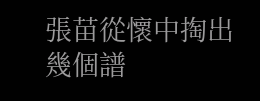張苗從懷中掏出幾個譜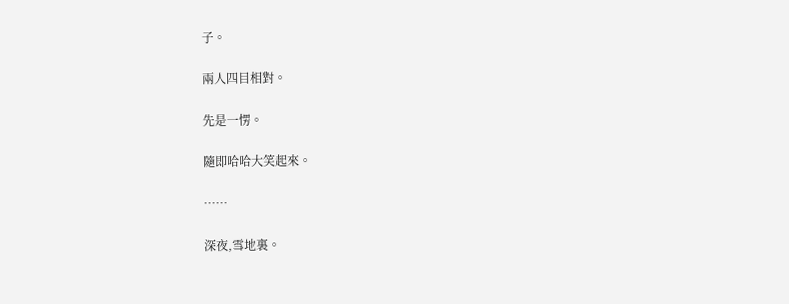子。

兩人四目相對。

先是一愣。

隨即哈哈大笑起來。

……

深夜,雪地裏。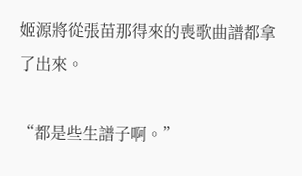姬源將從張苗那得來的喪歌曲譜都拿了出來。

“都是些生譜子啊。”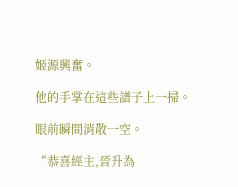姬源興奮。

他的手掌在這些譜子上一掃。

眼前瞬間消散一空。

“恭喜經主,晉升為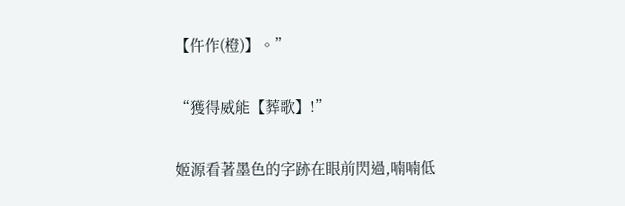【仵作(橙)】。”

“獲得威能【葬歌】!”

姬源看著墨色的字跡在眼前閃過,喃喃低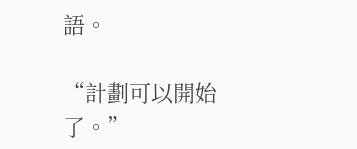語。

“計劃可以開始了。”